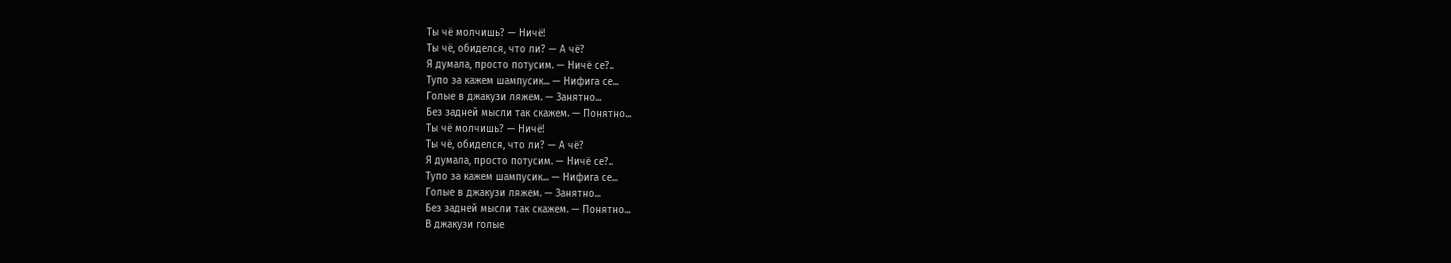Ты чё молчишь? — Ничё!
Ты чё, обиделся, что ли? — А чё?
Я думала, просто потусим. — Ничё се?..
Тупо за кажем шампусик... — Нифига се...
Голые в джакузи ляжем. — Занятно...
Без задней мысли так скажем. — Понятно...
Ты чё молчишь? — Ничё!
Ты чё, обиделся, что ли? — А чё?
Я думала, просто потусим. — Ничё се?..
Тупо за кажем шампусик... — Нифига се...
Голые в джакузи ляжем. — Занятно...
Без задней мысли так скажем. — Понятно...
В джакузи голые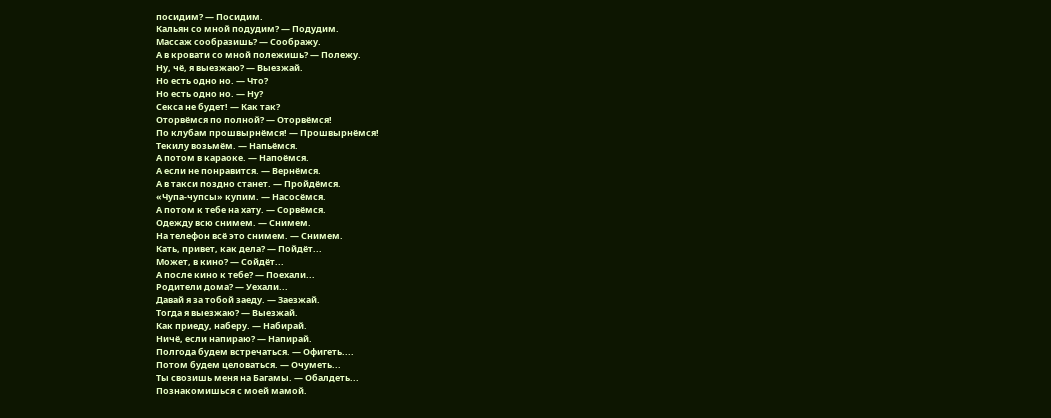посидим? — Посидим.
Кальян со мной подудим? — Подудим.
Массаж сообразишь? — Соображу.
А в кровати со мной полежишь? — Полежу.
Ну, чё, я выезжаю? — Выезжай.
Но есть одно но. — Что?
Но есть одно но. — Ну?
Секса не будет! — Как так?
Оторвёмся по полной? — Оторвёмся!
По клубам прошвырнёмся! — Прошвырнёмся!
Текилу возьмём. — Напьёмся.
А потом в караоке. — Напоёмся.
А если не понравится. — Вернёмся.
А в такси поздно станет. — Пройдёмся.
«Чупа-чупсы» купим. — Насосёмся.
А потом к тебе на хату. — Сорвёмся.
Одежду всю снимем. — Снимем.
На телефон всё это снимем. — Снимем.
Кать, привет, как дела? — Пойдёт...
Может, в кино? — Сойдёт...
А после кино к тебе? — Поехали...
Родители дома? — Уехали...
Давай я за тобой заеду. — Заезжай.
Тогда я выезжаю? — Выезжай.
Как приеду, наберу. — Набирай.
Ничё, если напираю? — Напирай.
Полгода будем встречаться. — Офигеть....
Потом будем целоваться. — Очуметь...
Ты свозишь меня на Багамы. — Обалдеть...
Познакомишься с моей мамой.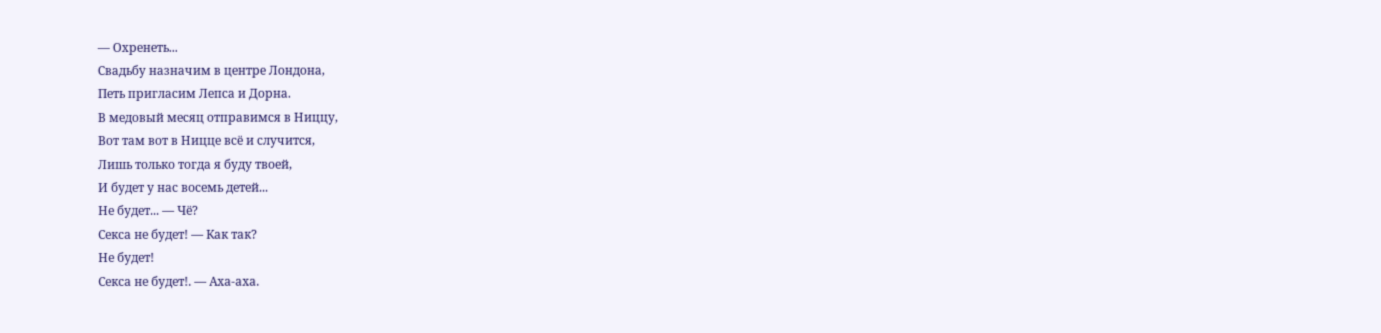— Охренеть...
Свадьбу назначим в центре Лондона,
Петь пригласим Лепса и Дорна.
В медовый месяц отправимся в Ниццу,
Вот там вот в Ницце всё и случится,
Лишь только тогда я буду твоей,
И будет у нас восемь детей...
Не будет... — Чё?
Секса не будет! — Как так?
Не будет!
Секса не будет!. — Аха-аха.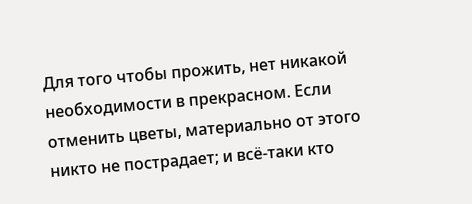Для того чтобы прожить, нет никакой необходимости в прекрасном. Если отменить цветы, материально от этого никто не пострадает; и всё-таки кто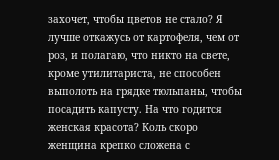захочет, чтобы цветов не стало? Я лучше откажусь от картофеля, чем от роз, и полагаю, что никто на свете, кроме утилитариста, не способен выполоть на грядке тюльпаны, чтобы посадить капусту. На что годится женская красота? Коль скоро женщина крепко сложена с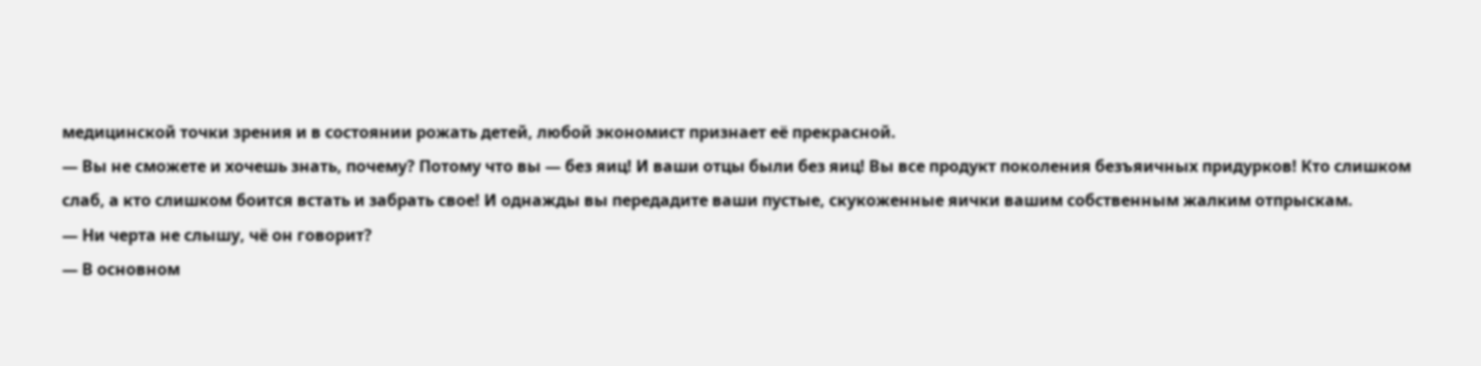медицинской точки зрения и в состоянии рожать детей, любой экономист признает её прекрасной.
— Вы не сможете и хочешь знать, почему? Потому что вы — без яиц! И ваши отцы были без яиц! Вы все продукт поколения безъяичных придурков! Кто слишком слаб, а кто слишком боится встать и забрать свое! И однажды вы передадите ваши пустые, скукоженные яички вашим собственным жалким отпрыскам.
— Ни черта не слышу, чё он говорит?
— В основном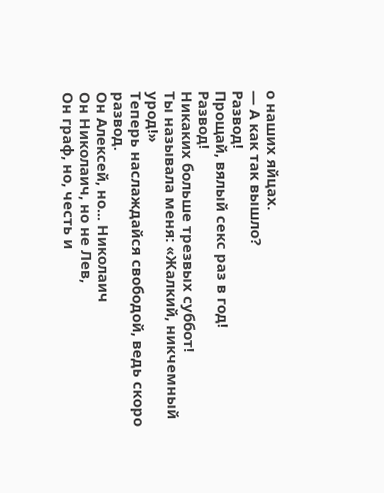о наших яйцах.
— А как так вышло?
Развод!
Прощай, вялый секс раз в год!
Развод!
Никаких больше трезвых суббот!
Ты называла меня: «Жалкий, никчемный урод!»
Теперь наслаждайся свободой, ведь скоро развод.
Он Алексей, но... Николаич
Он Николаич, но не Лев,
Он граф, но, честь и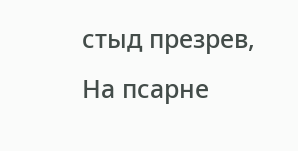стыд презрев,
На псарне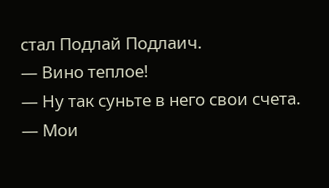стал Подлай Подлаич.
— Вино теплое!
— Ну так суньте в него свои счета.
— Мои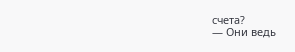счета?
— Они ведь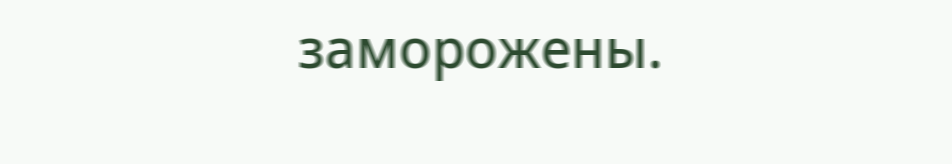заморожены.